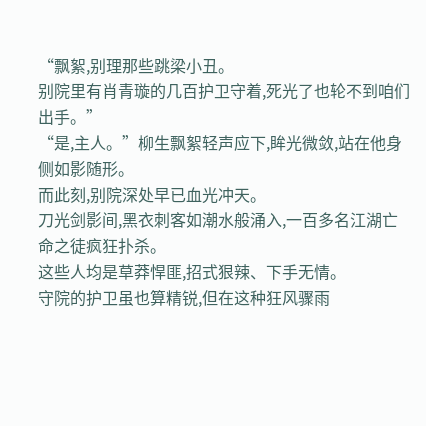“飘絮,别理那些跳梁小丑。
别院里有肖青璇的几百护卫守着,死光了也轮不到咱们出手。”
“是,主人。”柳生飘絮轻声应下,眸光微敛,站在他身侧如影随形。
而此刻,别院深处早已血光冲天。
刀光剑影间,黑衣刺客如潮水般涌入,一百多名江湖亡命之徒疯狂扑杀。
这些人均是草莽悍匪,招式狠辣、下手无情。
守院的护卫虽也算精锐,但在这种狂风骤雨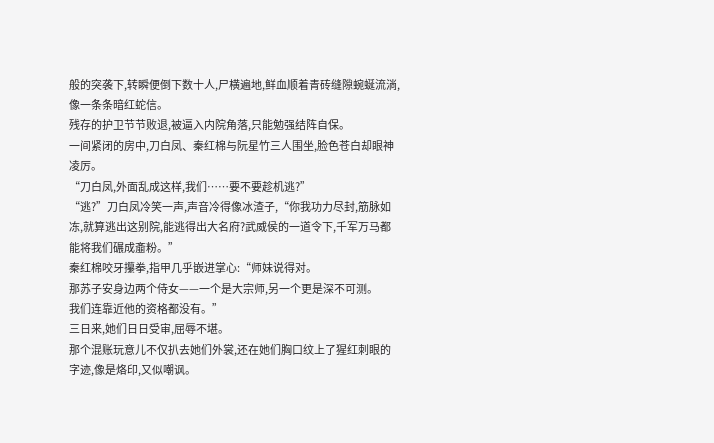般的突袭下,转瞬便倒下数十人,尸横遍地,鲜血顺着青砖缝隙蜿蜒流淌,像一条条暗红蛇信。
残存的护卫节节败退,被逼入内院角落,只能勉强结阵自保。
一间紧闭的房中,刀白凤、秦红棉与阮星竹三人围坐,脸色苍白却眼神凌厉。
“刀白凤,外面乱成这样,我们……要不要趁机逃?”
“逃?”刀白凤冷笑一声,声音冷得像冰渣子,“你我功力尽封,筋脉如冻,就算逃出这别院,能逃得出大名府?武威侯的一道令下,千军万马都能将我们碾成齑粉。”
秦红棉咬牙攥拳,指甲几乎嵌进掌心:“师妹说得对。
那苏子安身边两个侍女——一个是大宗师,另一个更是深不可测。
我们连靠近他的资格都没有。”
三日来,她们日日受审,屈辱不堪。
那个混账玩意儿不仅扒去她们外裳,还在她们胸口纹上了猩红刺眼的字迹,像是烙印,又似嘲讽。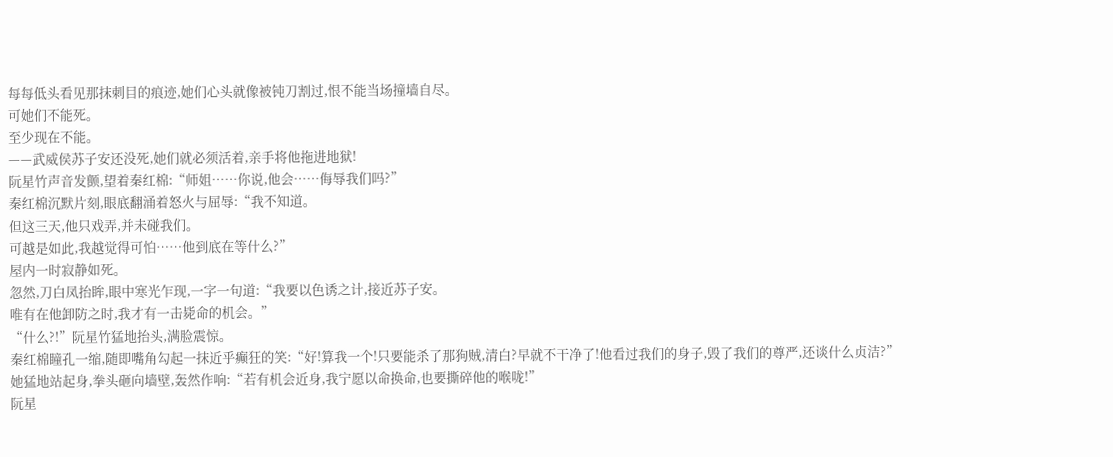每每低头看见那抹刺目的痕迹,她们心头就像被钝刀割过,恨不能当场撞墙自尽。
可她们不能死。
至少现在不能。
——武威侯苏子安还没死,她们就必须活着,亲手将他拖进地狱!
阮星竹声音发颤,望着秦红棉:“师姐……你说,他会……侮辱我们吗?”
秦红棉沉默片刻,眼底翻涌着怒火与屈辱:“我不知道。
但这三天,他只戏弄,并未碰我们。
可越是如此,我越觉得可怕……他到底在等什么?”
屋内一时寂静如死。
忽然,刀白凤抬眸,眼中寒光乍现,一字一句道:“我要以色诱之计,接近苏子安。
唯有在他卸防之时,我才有一击毙命的机会。”
“什么?!”阮星竹猛地抬头,满脸震惊。
秦红棉瞳孔一缩,随即嘴角勾起一抹近乎癫狂的笑:“好!算我一个!只要能杀了那狗贼,清白?早就不干净了!他看过我们的身子,毁了我们的尊严,还谈什么贞洁?”
她猛地站起身,拳头砸向墙壁,轰然作响:“若有机会近身,我宁愿以命换命,也要撕碎他的喉咙!”
阮星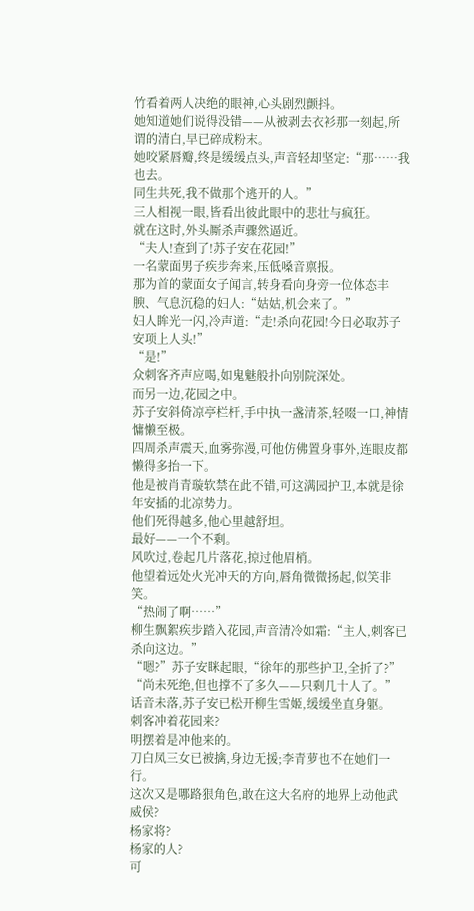竹看着两人决绝的眼神,心头剧烈颤抖。
她知道她们说得没错——从被剥去衣衫那一刻起,所谓的清白,早已碎成粉末。
她咬紧唇瓣,终是缓缓点头,声音轻却坚定:“那……我也去。
同生共死,我不做那个逃开的人。”
三人相视一眼,皆看出彼此眼中的悲壮与疯狂。
就在这时,外头厮杀声骤然逼近。
“夫人!查到了!苏子安在花园!”
一名蒙面男子疾步奔来,压低嗓音禀报。
那为首的蒙面女子闻言,转身看向身旁一位体态丰腴、气息沉稳的妇人:“姑姑,机会来了。”
妇人眸光一闪,冷声道:“走!杀向花园!今日必取苏子安项上人头!”
“是!”
众刺客齐声应喝,如鬼魅般扑向别院深处。
而另一边,花园之中。
苏子安斜倚凉亭栏杆,手中执一盏清茶,轻啜一口,神情慵懒至极。
四周杀声震天,血雾弥漫,可他仿佛置身事外,连眼皮都懒得多抬一下。
他是被肖青璇软禁在此不错,可这满园护卫,本就是徐年安插的北凉势力。
他们死得越多,他心里越舒坦。
最好——一个不剩。
风吹过,卷起几片落花,掠过他眉梢。
他望着远处火光冲天的方向,唇角微微扬起,似笑非笑。
“热闹了啊……”
柳生飘絮疾步踏入花园,声音清冷如霜:“主人,刺客已杀向这边。”
“嗯?”苏子安眯起眼,“徐年的那些护卫,全折了?”
“尚未死绝,但也撑不了多久——只剩几十人了。”
话音未落,苏子安已松开柳生雪姬,缓缓坐直身躯。
刺客冲着花园来?
明摆着是冲他来的。
刀白凤三女已被擒,身边无援;李青萝也不在她们一行。
这次又是哪路狠角色,敢在这大名府的地界上动他武威侯?
杨家将?
杨家的人?
可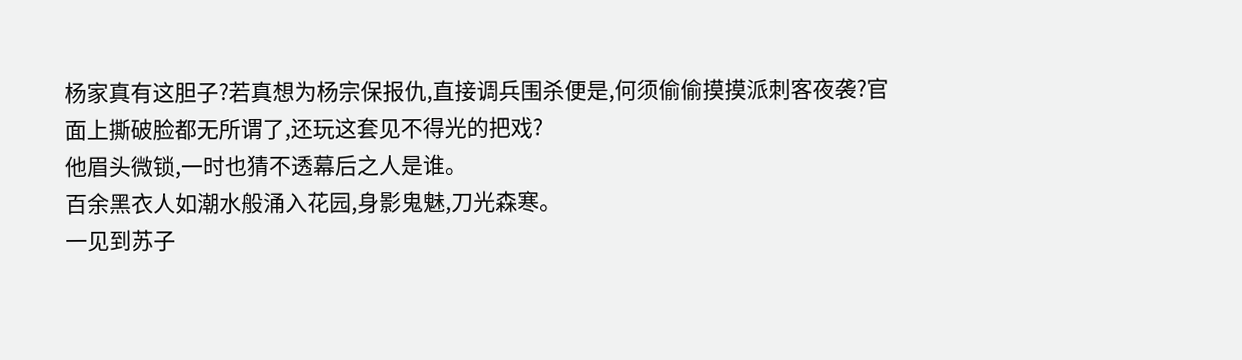杨家真有这胆子?若真想为杨宗保报仇,直接调兵围杀便是,何须偷偷摸摸派刺客夜袭?官面上撕破脸都无所谓了,还玩这套见不得光的把戏?
他眉头微锁,一时也猜不透幕后之人是谁。
百余黑衣人如潮水般涌入花园,身影鬼魅,刀光森寒。
一见到苏子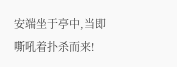安端坐于亭中,当即嘶吼着扑杀而来!